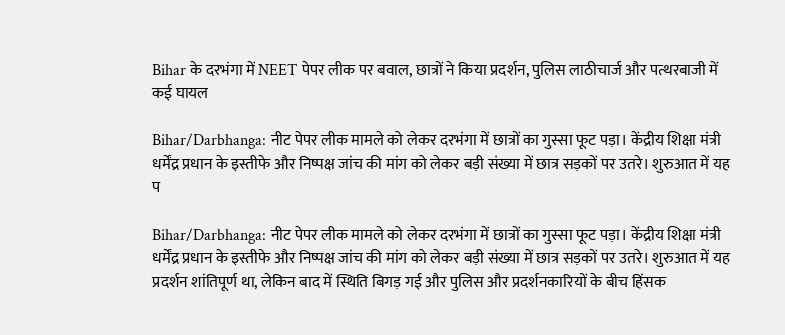Bihar के दरभंगा में NEET पेपर लीक पर बवाल, छात्रों ने किया प्रदर्शन, पुलिस लाठीचार्ज और पत्थरबाजी में कई घायल

Bihar/Darbhanga: नीट पेपर लीक मामले को लेकर दरभंगा में छात्रों का गुस्सा फूट पड़ा। केंद्रीय शिक्षा मंत्री धर्मेंद्र प्रधान के इस्तीफे और निष्पक्ष जांच की मांग को लेकर बड़ी संख्या में छात्र सड़कों पर उतरे। शुरुआत में यह प

Bihar/Darbhanga: नीट पेपर लीक मामले को लेकर दरभंगा में छात्रों का गुस्सा फूट पड़ा। केंद्रीय शिक्षा मंत्री धर्मेंद्र प्रधान के इस्तीफे और निष्पक्ष जांच की मांग को लेकर बड़ी संख्या में छात्र सड़कों पर उतरे। शुरुआत में यह प्रदर्शन शांतिपूर्ण था, लेकिन बाद में स्थिति बिगड़ गई और पुलिस और प्रदर्शनकारियों के बीच हिंसक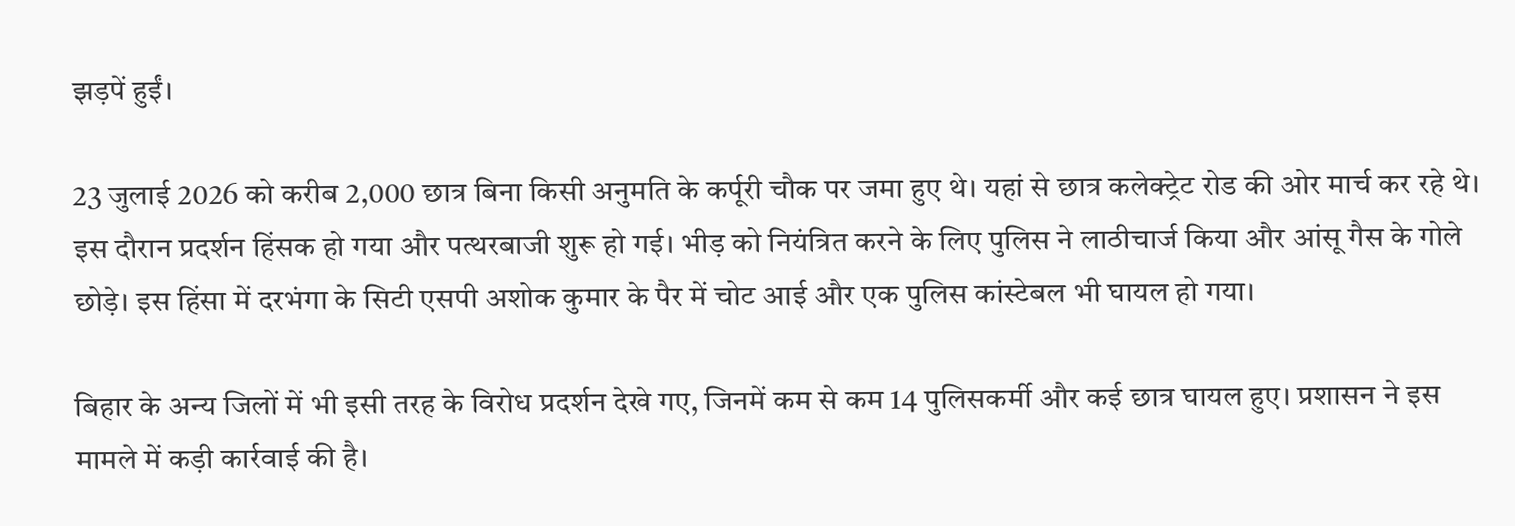झड़पें हुईं।

23 जुलाई 2026 को करीब 2,000 छात्र बिना किसी अनुमति के कर्पूरी चौक पर जमा हुए थे। यहां से छात्र कलेक्ट्रेट रोड की ओर मार्च कर रहे थे। इस दौरान प्रदर्शन हिंसक हो गया और पत्थरबाजी शुरू हो गई। भीड़ को नियंत्रित करने के लिए पुलिस ने लाठीचार्ज किया और आंसू गैस के गोले छोड़े। इस हिंसा में दरभंगा के सिटी एसपी अशोक कुमार के पैर में चोट आई और एक पुलिस कांस्टेबल भी घायल हो गया।

बिहार के अन्य जिलों में भी इसी तरह के विरोध प्रदर्शन देखे गए, जिनमें कम से कम 14 पुलिसकर्मी और कई छात्र घायल हुए। प्रशासन ने इस मामले में कड़ी कार्रवाई की है।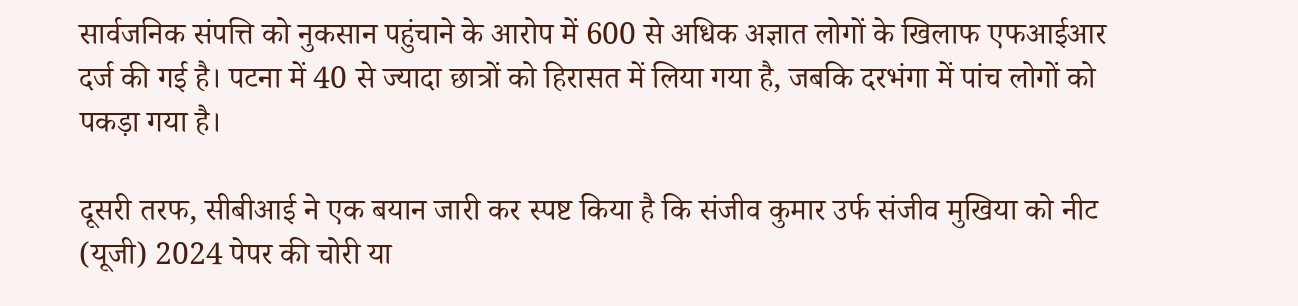सार्वजनिक संपत्ति को नुकसान पहुंचाने के आरोप में 600 से अधिक अज्ञात लोगों के खिलाफ एफआईआर दर्ज की गई है। पटना में 40 से ज्यादा छात्रों को हिरासत में लिया गया है, जबकि दरभंगा में पांच लोगों को पकड़ा गया है।

दूसरी तरफ, सीबीआई ने एक बयान जारी कर स्पष्ट किया है कि संजीव कुमार उर्फ संजीव मुखिया को नीट (यूजी) 2024 पेपर की चोरी या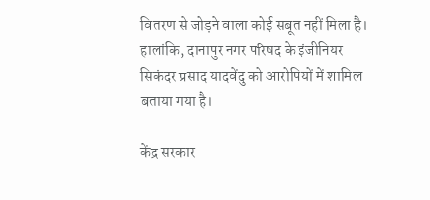वितरण से जोड़ने वाला कोई सबूत नहीं मिला है। हालांकि, दानापुर नगर परिषद के इंजीनियर सिकंदर प्रसाद यादवेंदु को आरोपियों में शामिल बताया गया है।

केंद्र सरकार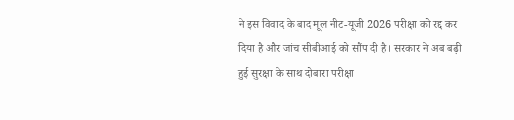ने इस विवाद के बाद मूल नीट-यूजी 2026 परीक्षा को रद्द कर दिया है और जांच सीबीआई को सौंप दी है। सरकार ने अब बढ़ी हुई सुरक्षा के साथ दोबारा परीक्षा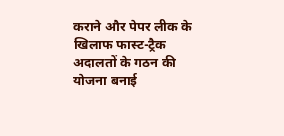कराने और पेपर लीक के खिलाफ फास्ट-ट्रैक अदालतों के गठन की योजना बनाई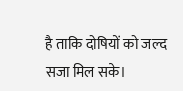है ताकि दोषियों को जल्द सजा मिल सके।